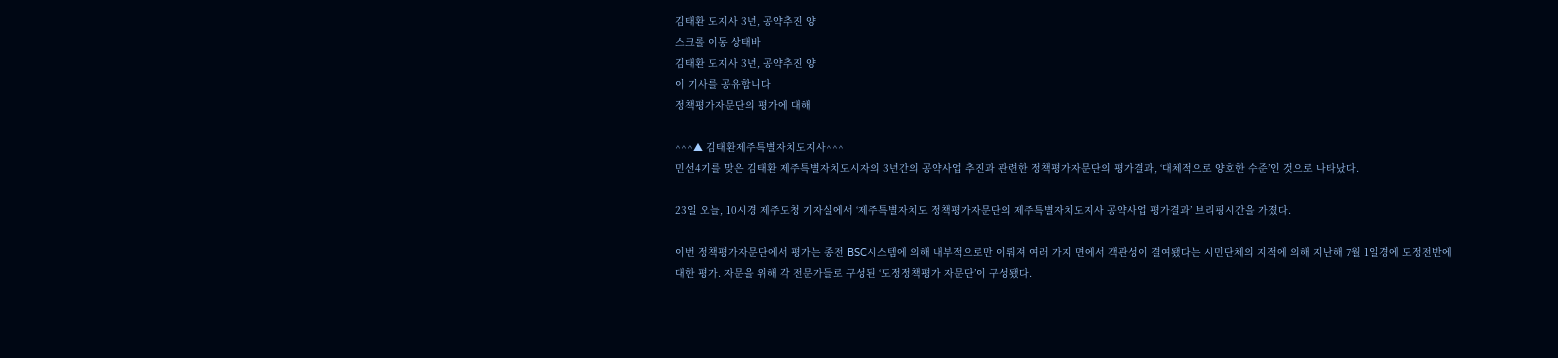김태환 도지사 3년, 공약추진 양
스크롤 이동 상태바
김태환 도지사 3년, 공약추진 양
이 기사를 공유합니다
정책평가자문단의 평가에 대해

^^^▲ 김태환제주특별자치도지사^^^
민선4기를 맞은 김태환 제주특별자치도시자의 3년간의 공약사업 추진과 관련한 정책평가자문단의 평가결과, ‘대체적으로 양호한 수준’인 것으로 나타났다.

23일 오늘, 10시경 제주도청 기자실에서 ‘제주특별자치도 정책평가자문단의 제주특별자치도지사 공약사업 평가결과’ 브리핑시간을 가졌다.

이번 정책평가자문단에서 평가는 종전 BSC시스템에 의해 내부적으로만 이뤄져 여러 가지 면에서 객관성이 결여됐다는 시민단체의 지적에 의해 지난해 7월 1일경에 도정전반에 대한 평가. 자문을 위해 각 전문가들로 구성된 ‘도정정책평가 자문단’이 구성됐다.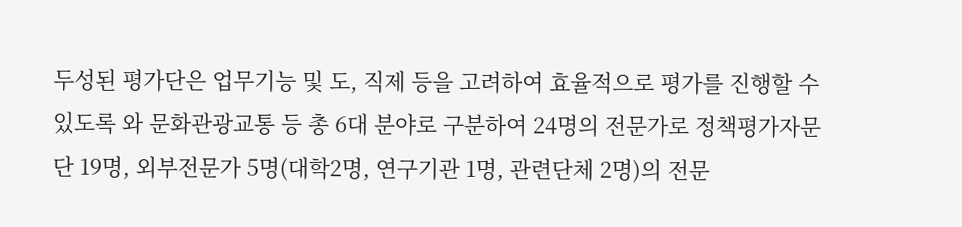두성된 평가단은 업무기능 및 도, 직제 등을 고려하여 효율적으로 평가를 진행할 수 있도록 와 문화관광교통 등 총 6대 분야로 구분하여 24명의 전문가로 정책평가자문단 19명, 외부전문가 5명(대학2명, 연구기관 1명, 관련단체 2명)의 전문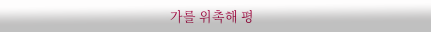가를 위촉해 평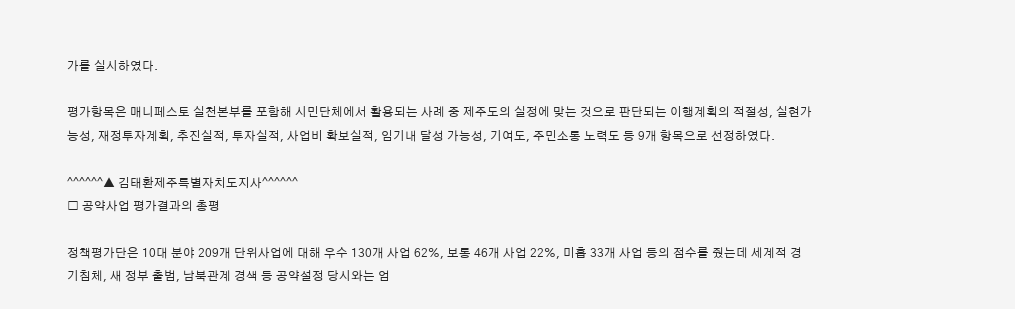가를 실시하였다.

평가항목은 매니페스토 실천본부를 포함해 시민단체에서 활용되는 사례 중 제주도의 실정에 맞는 것으로 판단되는 이행계획의 적절성, 실현가능성, 재정투자계획, 추진실적, 투자실적, 사업비 확보실적, 임기내 달성 가능성, 기여도, 주민소통 노력도 등 9개 항목으로 선정하였다.

^^^^^^▲ 김태환제주특별자치도지사^^^^^^
□ 공약사업 평가결과의 총평

정책평가단은 10대 분야 209개 단위사업에 대해 우수 130개 사업 62%, 보통 46개 사업 22%, 미흡 33개 사업 등의 점수를 줬는데 세계적 경기침체, 새 정부 출범, 남북관계 경색 등 공약설정 당시와는 엄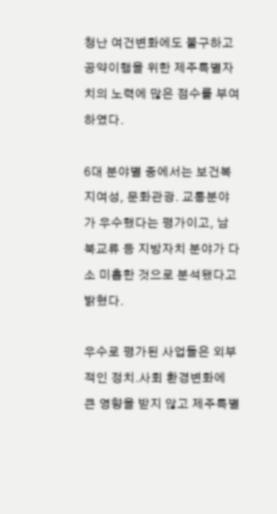청난 여건변화에도 불구하고 공약이행을 위한 제주특별자치의 노력에 많은 점수를 부여하였다.

6대 분야별 중에서는 보건복지여성, 문화관광. 교통분야가 우수했다는 평가이고, 남북교류 등 지방자치 분야가 다소 미흡한 것으로 분석됐다고 밝혔다.

우수로 평가된 사업들은 외부적인 정치․사회 환경변화에 큰 영향을 받지 않고 제주특별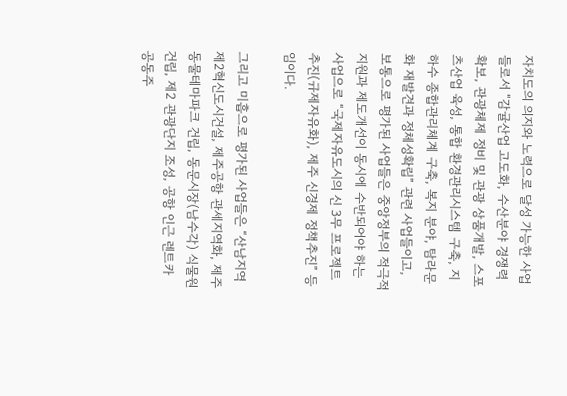자치도의 의지와 노력으로 달성 가능한 사업들로서 “감귤산업 고도화, 수산분야 경쟁력 확보, 관광체제 정비 및 관광 상품개발, 스포츠산업 육성, 통합 환경관리시스템 구축, 지하수 종합관리체계 구축, 복지 분야, 탐라문화 재발견과 정체성확립” 관련 사업들이고, 보통으로 평가된 사업들은 중앙정부의 적극적 지원과 제도개선이 동시에 수반되어야 하는 사업으로 “국제자유도시의 신 3무 프로젝트추진(규제자유화), 제주 신경제 정책추진” 등임이다.

그리고 미흡으로 평가된 사업들은 “산남지역 제2혁신도시건설, 제주공항 관세지역화, 제주 동물테마파크 건립, 동문시장(남수각) 식물원 건립, 제2 관광단지 조성, 공항 인근 렌트카 공동주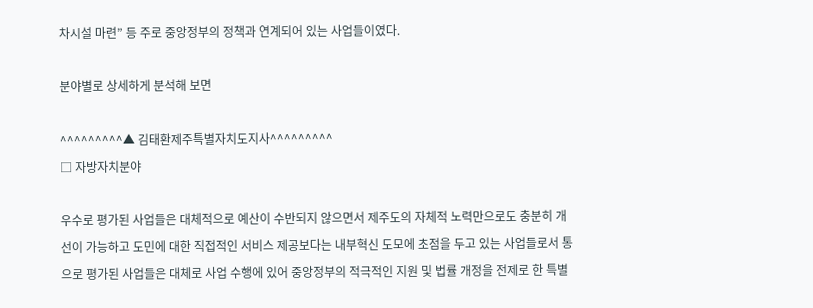차시설 마련” 등 주로 중앙정부의 정책과 연계되어 있는 사업들이였다.

분야별로 상세하게 분석해 보면

^^^^^^^^^▲ 김태환제주특별자치도지사^^^^^^^^^
□ 자방자치분야

우수로 평가된 사업들은 대체적으로 예산이 수반되지 않으면서 제주도의 자체적 노력만으로도 충분히 개선이 가능하고 도민에 대한 직접적인 서비스 제공보다는 내부혁신 도모에 초점을 두고 있는 사업들로서 통으로 평가된 사업들은 대체로 사업 수행에 있어 중앙정부의 적극적인 지원 및 법률 개정을 전제로 한 특별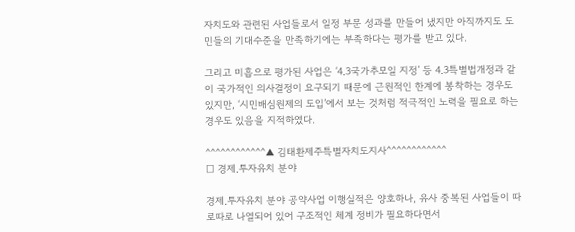자치도와 관련된 사업들로서 일정 부문 성과를 만들어 냈지만 아직까지도 도민들의 기대수준을 만족하기에는 부족하다는 평가를 받고 있다.

그리고 미흡으로 평가된 사업은 ‘4․3국가추모일 지정’ 등 4․3특별법개정과 같이 국가적인 의사결정이 요구되기 때문에 근원적인 한계에 봉착하는 경우도 있지만, ‘시민배심원제의 도입’에서 보는 것처럼 적극적인 노력을 필요로 하는 경우도 있음을 지적하였다.

^^^^^^^^^^^^▲ 김태환제주특별자치도지사^^^^^^^^^^^^
□ 경제․투자유치 분야

경제․투자유치 분야 공약사업 이행실적은 양호하나, 유사 중복된 사업들이 따로따로 나열되어 있어 구조적인 체계 정비가 필요하다면서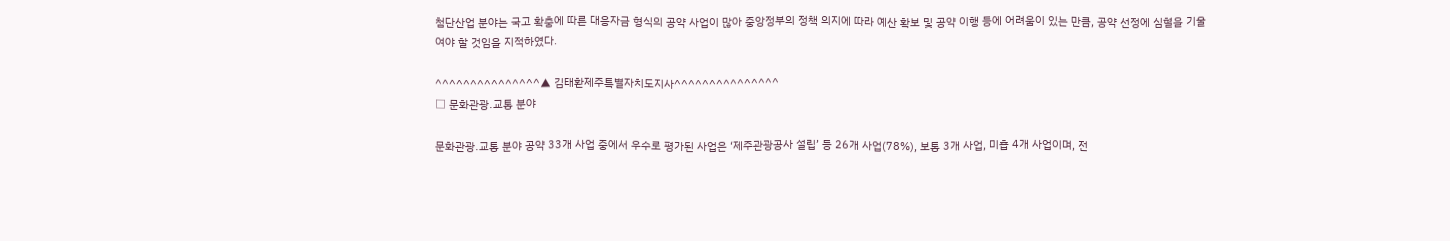첨단산업 분야는 국고 확충에 따른 대응자금 형식의 공약 사업이 많아 중앙정부의 정책 의지에 따라 예산 확보 및 공약 이행 등에 어려움이 있는 만큼, 공약 선정에 심혈을 기울여야 할 것임을 지적하였다.

^^^^^^^^^^^^^^^▲ 김태환제주특별자치도지사^^^^^^^^^^^^^^^
□ 문화관광․교통 분야

문화관광․교통 분야 공약 33개 사업 중에서 우수로 평가된 사업은 ‘제주관광공사 설립’ 등 26개 사업(78%), 보통 3개 사업, 미흡 4개 사업이며, 전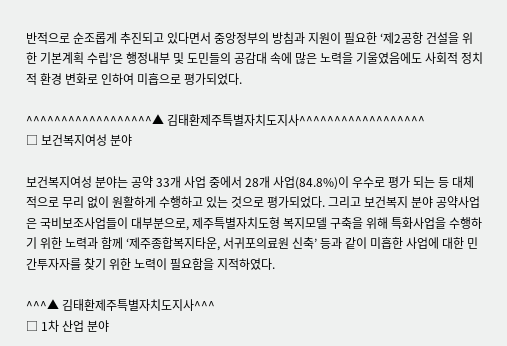반적으로 순조롭게 추진되고 있다면서 중앙정부의 방침과 지원이 필요한 ‘제2공항 건설을 위한 기본계획 수립’은 행정내부 및 도민들의 공감대 속에 많은 노력을 기울였음에도 사회적 정치적 환경 변화로 인하여 미흡으로 평가되었다.

^^^^^^^^^^^^^^^^^^▲ 김태환제주특별자치도지사^^^^^^^^^^^^^^^^^^
□ 보건복지여성 분야

보건복지여성 분야는 공약 33개 사업 중에서 28개 사업(84.8%)이 우수로 평가 되는 등 대체적으로 무리 없이 원활하게 수행하고 있는 것으로 평가되었다. 그리고 보건복지 분야 공약사업은 국비보조사업들이 대부분으로, 제주특별자치도형 복지모델 구축을 위해 특화사업을 수행하기 위한 노력과 함께 ‘제주종합복지타운, 서귀포의료원 신축’ 등과 같이 미흡한 사업에 대한 민간투자자를 찾기 위한 노력이 필요함을 지적하였다.

^^^▲ 김태환제주특별자치도지사^^^
□ 1차 산업 분야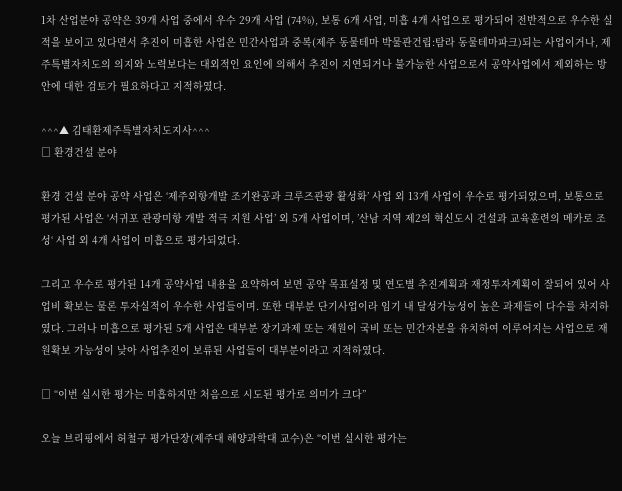1차 산업분야 공약은 39개 사업 중에서 우수 29개 사업 (74%), 보통 6개 사업, 미흡 4개 사업으로 평가되어 전반적으로 우수한 실적을 보이고 있다면서 추진이 미흡한 사업은 민간사업과 중복(제주 동물테마 박물관건립:탐라 동물테마파크)되는 사업이거나, 제주특별자치도의 의지와 노력보다는 대외적인 요인에 의해서 추진이 지연되거나 불가능한 사업으로서 공약사업에서 제외하는 방안에 대한 검토가 필요하다고 지적하였다.

^^^▲ 김태환제주특별자치도지사^^^
□ 환경건설 분야

환경 건설 분야 공약 사업은 ‘제주외항개발 조기완공과 크루즈관광 활성화’ 사업 외 13개 사업이 우수로 평가되었으며, 보통으로 평가된 사업은 ‘서귀포 관광미항 개발 적극 지원 사업’ 외 5개 사업이며, ’산남 지역 제2의 혁신도시 건설과 교육훈련의 메카로 조성‘ 사업 외 4개 사업이 미흡으로 평가되었다.

그리고 우수로 평가된 14개 공약사업 내용을 요약하여 보면 공약 목표설정 및 연도별 추진계획과 재정투자계획이 잘되어 있어 사업비 확보는 물론 투자실적이 우수한 사업들이며. 또한 대부분 단기사업이라 임기 내 달성가능성이 높은 과제들이 다수를 차지하였다. 그러나 미흡으로 평가된 5개 사업은 대부분 장기과제 또는 재원이 국비 또는 민간자본을 유치하여 이루어지는 사업으로 재원확보 가능성이 낮아 사업추진이 보류된 사업들이 대부분이라고 지적하였다.

□ “이번 실시한 평가는 미흡하지만 처음으로 시도된 평가로 의미가 크다”

오늘 브리핑에서 허철구 평가단장(제주대 해양과학대 교수)은 “이번 실시한 평가는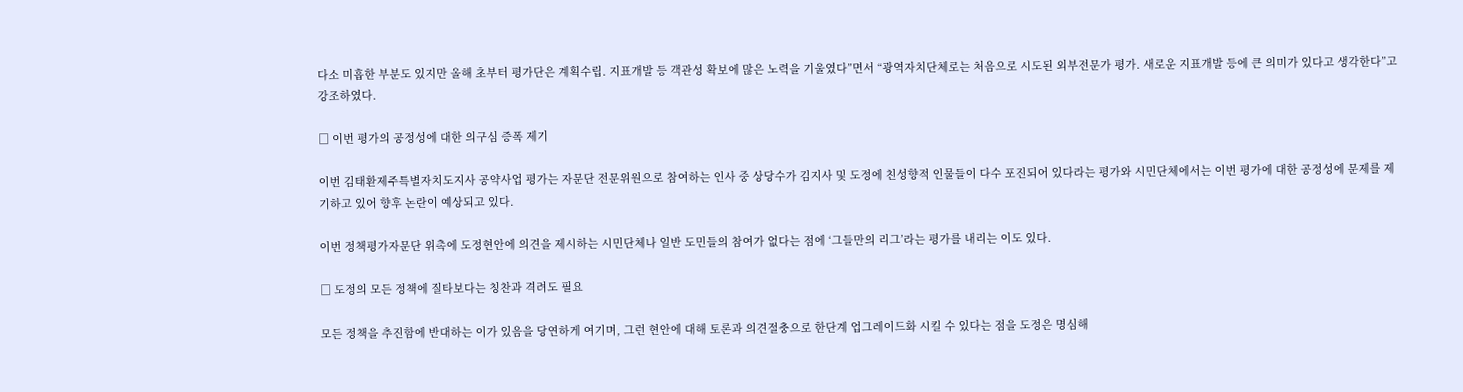다소 미흡한 부분도 있지만 올해 초부터 평가단은 계획수립. 지표개발 등 객관성 확보에 많은 노력을 기울였다”면서 “광역자치단체로는 처음으로 시도된 외부전문가 평가. 새로운 지표개발 등에 큰 의미가 있다고 생각한다”고 강조하였다.

□ 이번 평가의 공정성에 대한 의구심 증폭 제기

이번 김태환제주특별자치도지사 공약사업 평가는 자문단 전문위원으로 참여하는 인사 중 상당수가 김지사 및 도정에 친성향적 인물들이 다수 포진되어 있다라는 평가와 시민단체에서는 이번 평가에 대한 공정성에 문제를 제기하고 있어 향후 논란이 예상되고 있다.

이번 정책평가자문단 위촉에 도정현안에 의견을 제시하는 시민단체나 일반 도민들의 참여가 없다는 점에 ‘그들만의 리그’라는 평가를 내리는 이도 있다.

□ 도정의 모든 정책에 질타보다는 칭찬과 격려도 필요

모든 정책을 추진함에 반대하는 이가 있음을 당연하게 여기며, 그런 현안에 대해 토론과 의견절충으로 한단계 업그레이드화 시킬 수 있다는 점을 도정은 명심해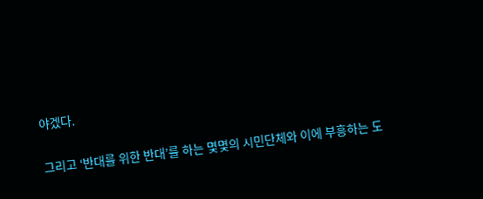야겠다.

그리고 ‘반대를 위한 반대’를 하는 몇몇의 시민단체와 이에 부흥하는 도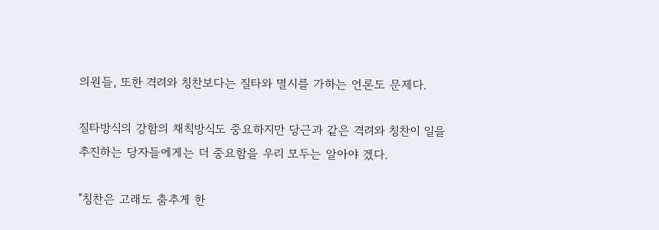의원들, 또한 격려와 칭찬보다는 질타와 멸시를 가하는 언론도 문제다.

질타방식의 강함의 채칙방식도 중요하지만 당근과 같은 격려와 칭찬이 일을 추진하는 당자들에게는 더 중요함을 우리 모두는 알아야 겠다.

"칭찬은 고래도 춤추게 한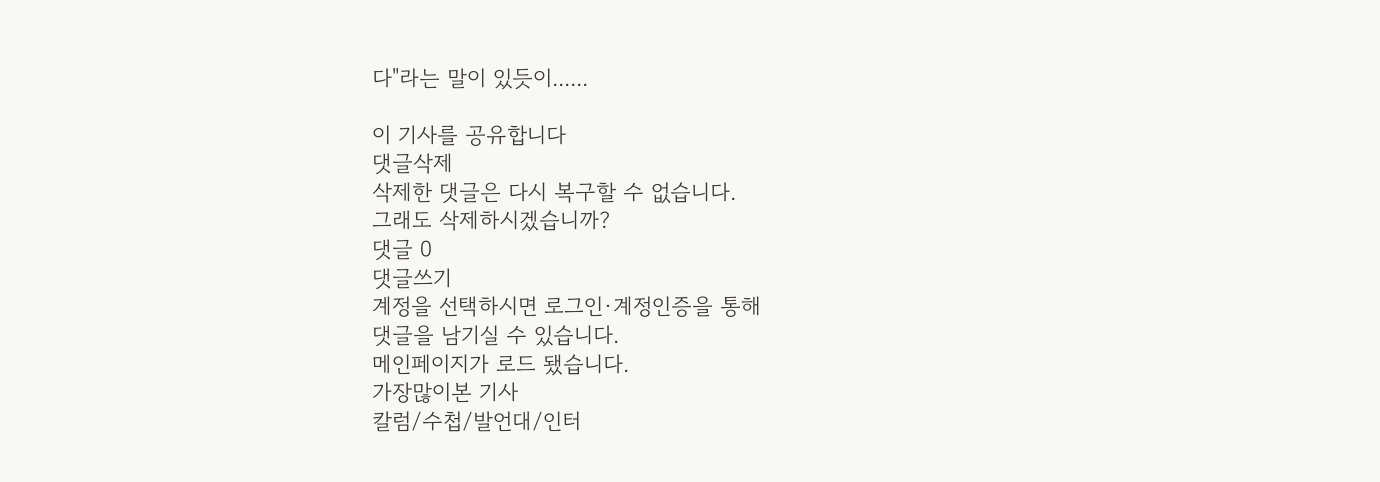다"라는 말이 있듯이......

이 기사를 공유합니다
댓글삭제
삭제한 댓글은 다시 복구할 수 없습니다.
그래도 삭제하시겠습니까?
댓글 0
댓글쓰기
계정을 선택하시면 로그인·계정인증을 통해
댓글을 남기실 수 있습니다.
메인페이지가 로드 됐습니다.
가장많이본 기사
칼럼/수첩/발언대/인터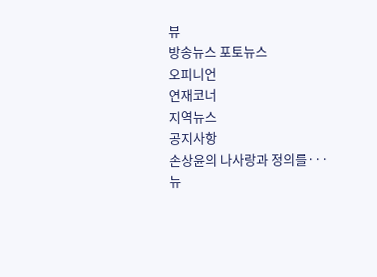뷰
방송뉴스 포토뉴스
오피니언
연재코너
지역뉴스
공지사항
손상윤의 나사랑과 정의를···
뉴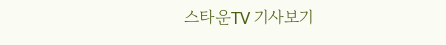스타운TV 기사보기